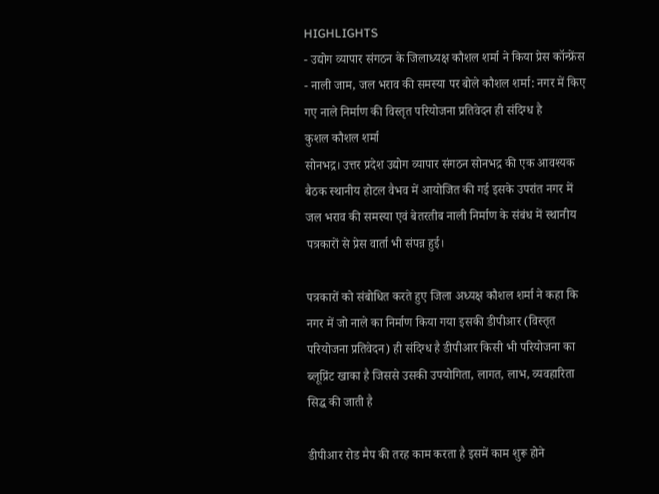HIGHLIGHTS
- उद्योग व्यापार संगठन के जिलाध्यक्ष कौशल शर्मा ने किया प्रेस कॉन्फ्रेंस
- नाली जाम, जल भराव की समस्या पर बोले कौशल शर्मा: नगर में किए गए नाले निर्माण की विस्तृत परियोजना प्रतिवेदन ही संदिग्ध है
कुशल कौशल शर्मा
सोनभद्र। उत्तर प्रदेश उद्योग व्यापार संगठन सोनभद्र की एक आवश्यक बैठक स्थानीय होटल वैभव में आयोजित की गई इसके उपरांत नगर में जल भराव की समस्या एवं बेतरतीब नाली निर्माण के संबंध में स्थानीय पत्रकारों से प्रेस वार्ता भी संपन्न हुई।

पत्रकारों को संबोधित करते हुए जिला अध्यक्ष कौशल शर्मा ने कहा कि नगर में जो नाले का निर्माण किया गया इसकी डीपीआर (विस्तृत परियोजना प्रतिवेदन) ही संदिग्ध है डीपीआर किसी भी परियोजना का ब्लूप्रिंट खाका है जिससे उसकी उपयोगिता, लागत, लाभ, व्यवहारिता सिद्ध की जाती है

डीपीआर रोड मैप की तरह काम करता है इसमें काम शुरू होने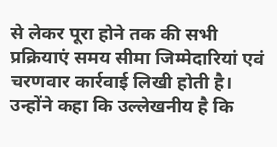से लेकर पूरा होने तक की सभी प्रक्रियाएं समय सीमा जिम्मेदारियां एवं चरणवार कार्रवाई लिखी होती है। उन्होंने कहा कि उल्लेखनीय है कि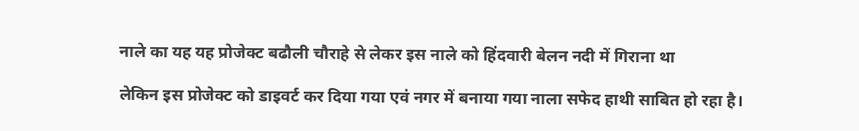नाले का यह यह प्रोजेक्ट बढौली चौराहे से लेकर इस नाले को हिंदवारी बेलन नदी में गिराना था

लेकिन इस प्रोजेक्ट को डाइवर्ट कर दिया गया एवं नगर में बनाया गया नाला सफेद हाथी साबित हो रहा है।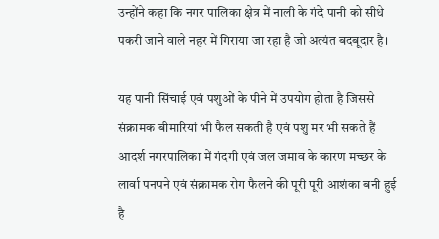उन्होंने कहा कि नगर पालिका क्षेत्र में नाली के गंदे पानी को सीधे पकरी जाने वाले नहर में गिराया जा रहा है जो अत्यंत बदबूदार है।

यह पानी सिंचाई एवं पशुओं के पीने में उपयोग होता है जिससे संक्रामक बीमारियां भी फैल सकती है एवं पशु मर भी सकते हैं आदर्श नगरपालिका में गंदगी एवं जल जमाव के कारण मच्छर के लार्वा पनपने एवं संक्रामक रोग फैलने की पूरी पूरी आशंका बनी हुई है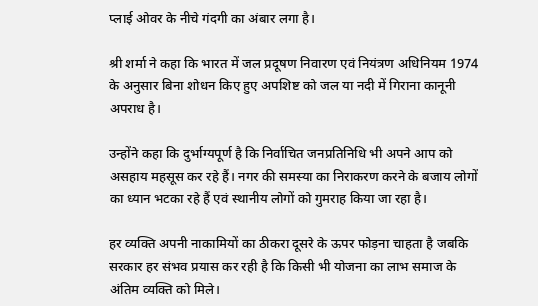प्लाई ओवर के नीचे गंदगी का अंबार लगा है।

श्री शर्मा ने कहा कि भारत में जल प्रदूषण निवारण एवं नियंत्रण अधिनियम 1974 के अनुसार बिना शोधन किए हुए अपशिष्ट को जल या नदी में गिराना कानूनी अपराध है।

उन्होंने कहा कि दुर्भाग्यपूर्ण है कि निर्वाचित जनप्रतिनिधि भी अपने आप को असहाय महसूस कर रहे हैं। नगर की समस्या का निराकरण करने के बजाय लोगों का ध्यान भटका रहे हैं एवं स्थानीय लोगों को गुमराह किया जा रहा है।

हर व्यक्ति अपनी नाकामियों का ठीकरा दूसरे के ऊपर फोड़ना चाहता है जबकि सरकार हर संभव प्रयास कर रही है कि किसी भी योजना का लाभ समाज के अंतिम व्यक्ति को मिले।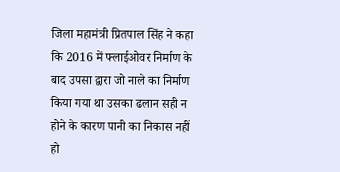जिला महामंत्री प्रितपाल सिंह ने कहा कि 2016 में फ्लाईओवर निर्माण के बाद उपसा द्वारा जो नाले का निर्माण किया गया था उसका ढलान सही न होने के कारण पानी का निकास नहीं हो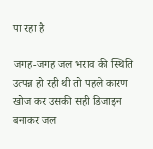पा रहा है

जगह-जगह जल भराव की स्थिति उत्पन्न हो रही थी तो पहले कारण खोज कर उसकी सही डिजाइन बनाकर जल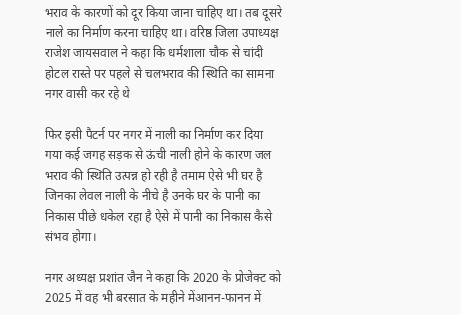भराव के कारणों को दूर किया जाना चाहिए था। तब दूसरे नाले का निर्माण करना चाहिए था। वरिष्ठ जिला उपाध्यक्ष राजेश जायसवाल ने कहा कि धर्मशाला चौक से चांदी होटल रास्ते पर पहले से चलभराव की स्थिति का सामना नगर वासी कर रहे थे

फिर इसी पैटर्न पर नगर में नाली का निर्माण कर दिया गया कई जगह सड़क से ऊंची नाली होने के कारण जल भराव की स्थिति उत्पन्न हो रही है तमाम ऐसे भी घर है जिनका लेवल नाली के नीचे है उनके घर के पानी का निकास पीछे धकेल रहा है ऐसे में पानी का निकास कैसे संभव होगा।

नगर अध्यक्ष प्रशांत जैन ने कहा कि 2020 के प्रोजेक्ट को 2025 में वह भी बरसात के महीने मेंआनन-फानन में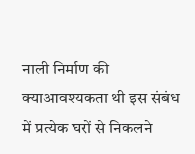नाली निर्माण की क्याआवश्यकता थी इस संबंध में प्रत्येक घरों से निकलने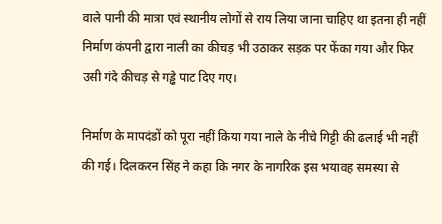वाले पानी की मात्रा एवं स्थानीय लोगों से राय लिया जाना चाहिए था इतना ही नहीं निर्माण कंपनी द्वारा नाली का कीचड़ भी उठाकर सड़क पर फेंका गया और फिर उसी गंदे कीचड़ से गड्ढे पाट दिए गए।

निर्माण के मापदंडों को पूरा नहीं किया गया नाले के नीचे गिट्टी की ढलाई भी नहीं की गई। दिलकरन सिंह ने कहा कि नगर के नागरिक इस भयावह समस्या से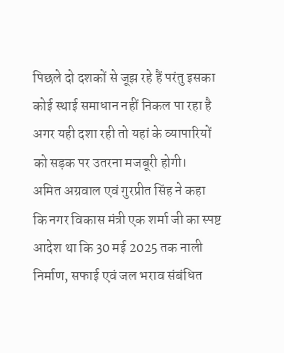पिछले दो दशकों से जूझ रहे हैं परंतु इसका कोई स्थाई समाधान नहीं निकल पा रहा है अगर यही दशा रही तो यहां के व्यापारियों को सड़क पर उतरना मजबूरी होगी।
अमित अग्रवाल एवं गुरप्रीत सिंह ने कहा कि नगर विकास मंत्री एक शर्मा जी का स्पष्ट आदेश था कि 30 मई 2025 तक नाली निर्माण, सफाई एवं जल भराव संबंधित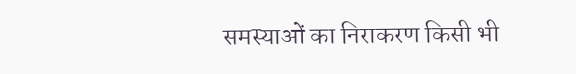समस्याओं का निराकरण किसी भी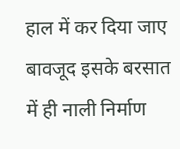हाल में कर दिया जाए
बावजूद इसके बरसात में ही नाली निर्माण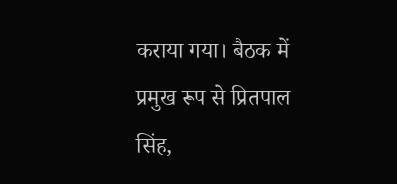कराया गया। बैठक में प्रमुख रूप से प्रितपाल सिंह,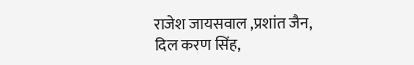राजेश जायसवाल ,प्रशांत जैन, दिल करण सिंह,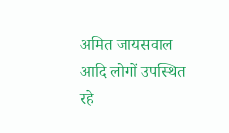अमित जायसवाल आदि लोगों उपस्थित रहे